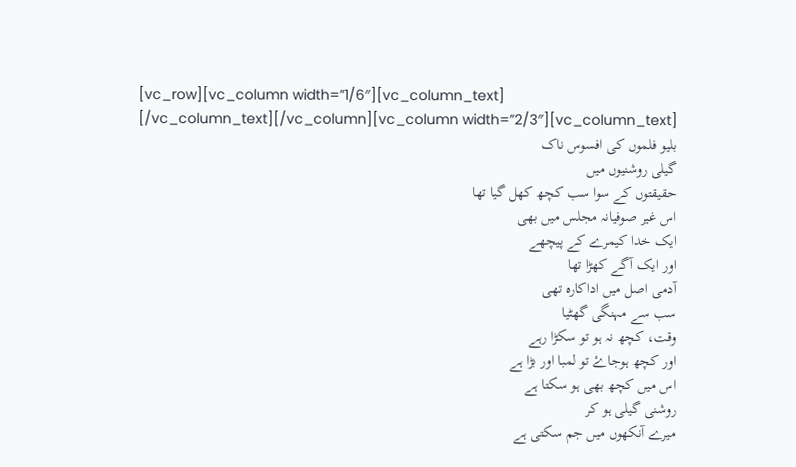[vc_row][vc_column width=”1/6″][vc_column_text]
[/vc_column_text][/vc_column][vc_column width=”2/3″][vc_column_text]
بلیو فلموں کی افسوس ناک
گیلی روشنیوں میں
حقیقتوں کے سوا سب کچھ کھل گیا تھا
اس غیر صوفیانہ مجلس میں بھی
ایک خدا کیمرے کے پیچھے
اور ایک آگے کھڑا تھا
آدمی اصل میں اداکارہ تھی
سب سے مہنگی گھٹیا
وقت، کچھ نہ ہو تو سکڑا رہے
اور کچھ ہوجاۓ تو لمبا اور بڑا ہے
اس میں کچھ بھی ہو سکتا ہے
روشنی گیلی ہو کر
میرے آنکھوں میں جم سکتی ہے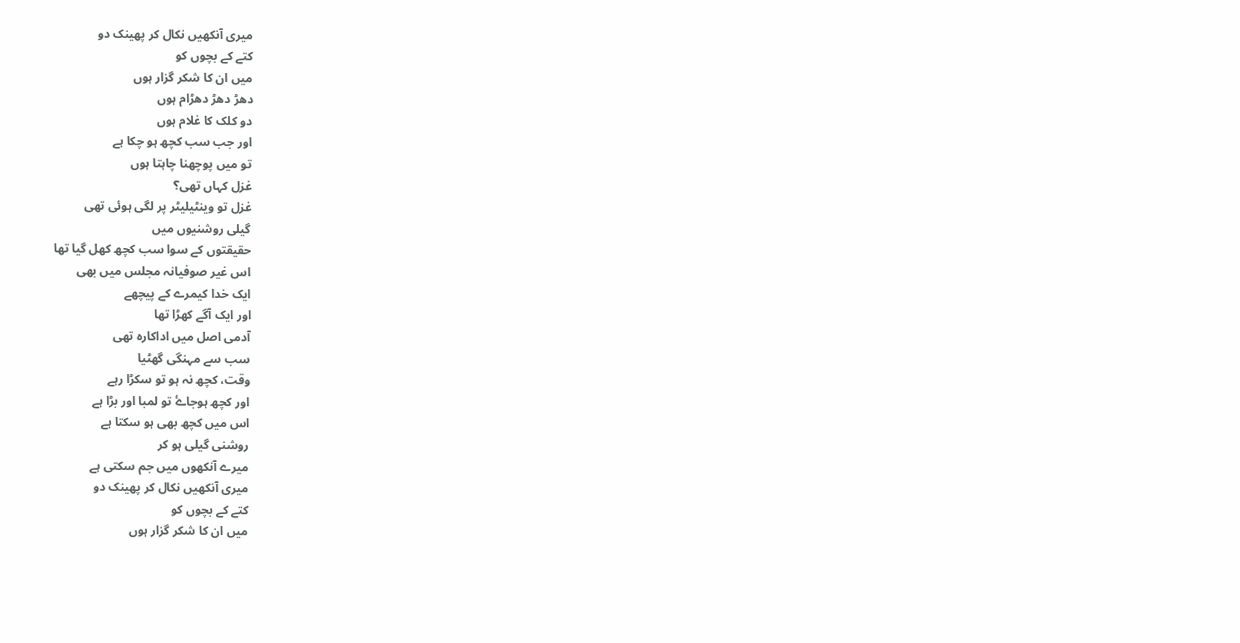میری آنکھیں نکال کر پھینک دو
کتے کے بچوں کو
میں ان کا شکر گزار ہوں
دھڑ دھڑ دھڑام ہوں
دو کلک کا غلام ہوں
اور جب سب کچھ ہو چکا ہے
تو میں پوچھنا چاہتا ہوں
غزل کہاں تھی؟
غزل تو وینٹیلیٹر پر لگی ہوئی تھی
گیلی روشنیوں میں
حقیقتوں کے سوا سب کچھ کھل گیا تھا
اس غیر صوفیانہ مجلس میں بھی
ایک خدا کیمرے کے پیچھے
اور ایک آگے کھڑا تھا
آدمی اصل میں اداکارہ تھی
سب سے مہنگی گھٹیا
وقت، کچھ نہ ہو تو سکڑا رہے
اور کچھ ہوجاۓ تو لمبا اور بڑا ہے
اس میں کچھ بھی ہو سکتا ہے
روشنی گیلی ہو کر
میرے آنکھوں میں جم سکتی ہے
میری آنکھیں نکال کر پھینک دو
کتے کے بچوں کو
میں ان کا شکر گزار ہوں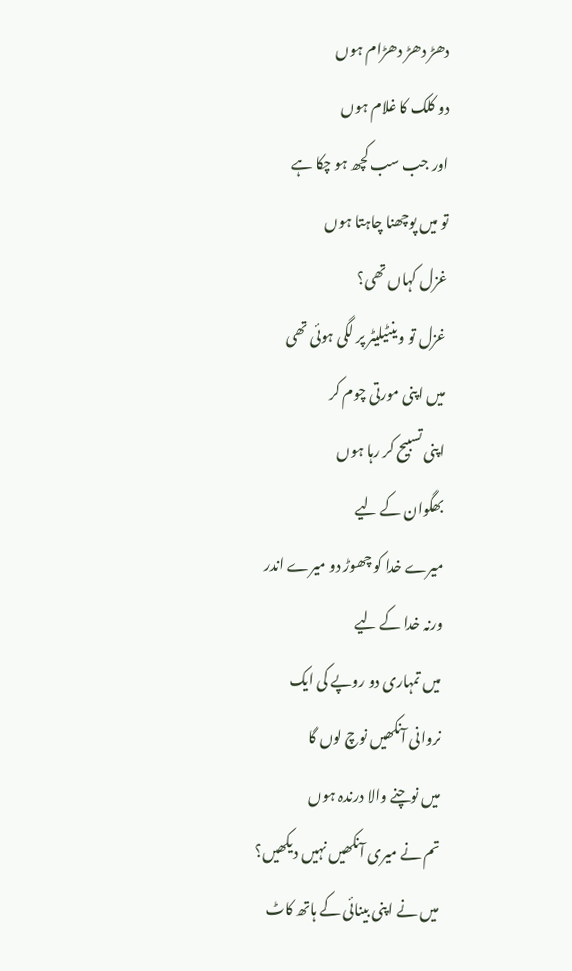دھڑ دھڑ دھڑام ہوں
دو کلک کا غلام ہوں
اور جب سب کچھ ہو چکا ہے
تو میں پوچھنا چاہتا ہوں
غزل کہاں تھی؟
غزل تو وینٹیلیٹر پر لگی ہوئی تھی
میں اپنی مورتی چوم کر
اپنی تسبیح کر رہا ہوں
بھگوان کے لیے
میرے خدا کو چھوڑ دو میرے اندر
ورنہ خدا کے لیے
میں تمہاری دو روپے کی ایک
نروانی آنکھیں نوچ لوں گا
میں نوچنے والا درندہ ہوں
تم نے میری آنکھیں نہیں دیکھیں؟
میں نے اپنی بینائی کے ہاتھ کاٹ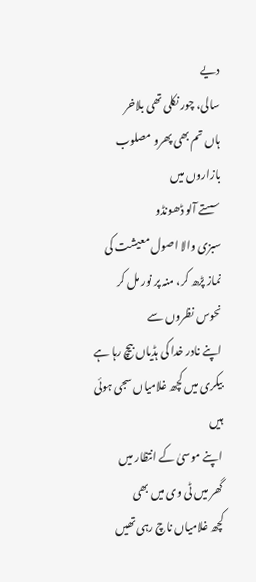دیے
سالی، چور نکلی تھی بلاخر
ہاں تم بھی پھرو مصلوب بازاروں میں
سستے آلو ڈھونڈو
سبزی والا اصول معیشت کی
نماز پڑھ کر، منہ پر نور مل کر
نحوس نظروں سے
اپنے نادر خدا کی ہڈیاں بیچ رہا ہے
بیکری میں کچھ غلامیاں سجی ہوئی ہیں
اپنے موسیٰ کے انتظار میں
گھر میں ٹی وی میں بھی
کچھ غلامیاں ناچ رہی تھیں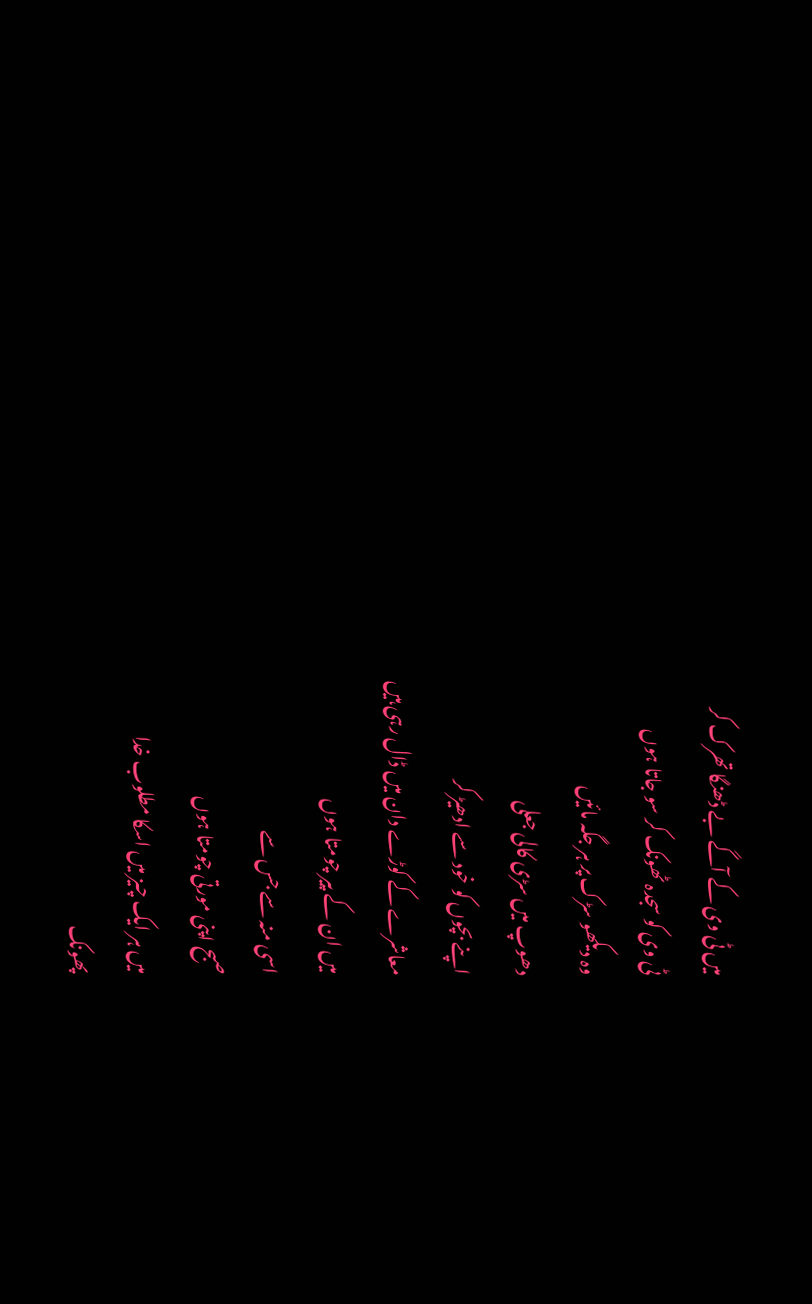میں ٹی وی کے آگے بے ڈھنگا تھرک کر
ٹی وی کو سجدہ ٹھونک کر سو جاتا ہوں
وہ دیکھو سڑک پر ہر جگہ مائیں
دھوپ میں سڑی کالی جعلی
اپنے بچوں کو خود سے ادھیڑ کر
معاشرے کے کوڑے دان میں ڈال رہی ہیں
میں ان کے پیر چومتا ہوں
اسی منہ سے جس سے
صبح اپنی مورتی چومتا ہوں
میں ہر ایک چیز میں اسکا مطلوب خدا
پھونک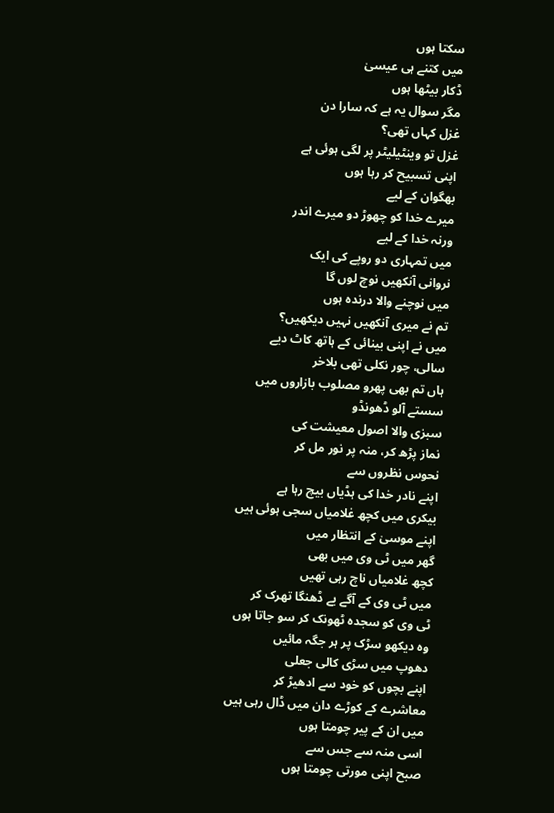سکتا ہوں
میں کتنے ہی عیسیٰ
ڈکار بیٹھا ہوں
مگر سوال یہ ہے کہ سارا دن
غزل کہاں تھی؟
غزل تو وینٹیلیٹر پر لگی ہوئی ہے
اپنی تسبیح کر رہا ہوں
بھگوان کے لیے
میرے خدا کو چھوڑ دو میرے اندر
ورنہ خدا کے لیے
میں تمہاری دو روپے کی ایک
نروانی آنکھیں نوچ لوں گا
میں نوچنے والا درندہ ہوں
تم نے میری آنکھیں نہیں دیکھیں؟
میں نے اپنی بینائی کے ہاتھ کاٹ دیے
سالی، چور نکلی تھی بلاخر
ہاں تم بھی پھرو مصلوب بازاروں میں
سستے آلو ڈھونڈو
سبزی والا اصول معیشت کی
نماز پڑھ کر، منہ پر نور مل کر
نحوس نظروں سے
اپنے نادر خدا کی ہڈیاں بیچ رہا ہے
بیکری میں کچھ غلامیاں سجی ہوئی ہیں
اپنے موسیٰ کے انتظار میں
گھر میں ٹی وی میں بھی
کچھ غلامیاں ناچ رہی تھیں
میں ٹی وی کے آگے بے ڈھنگا تھرک کر
ٹی وی کو سجدہ ٹھونک کر سو جاتا ہوں
وہ دیکھو سڑک پر ہر جگہ مائیں
دھوپ میں سڑی کالی جعلی
اپنے بچوں کو خود سے ادھیڑ کر
معاشرے کے کوڑے دان میں ڈال رہی ہیں
میں ان کے پیر چومتا ہوں
اسی منہ سے جس سے
صبح اپنی مورتی چومتا ہوں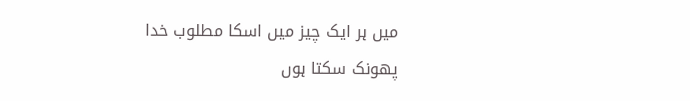میں ہر ایک چیز میں اسکا مطلوب خدا
پھونک سکتا ہوں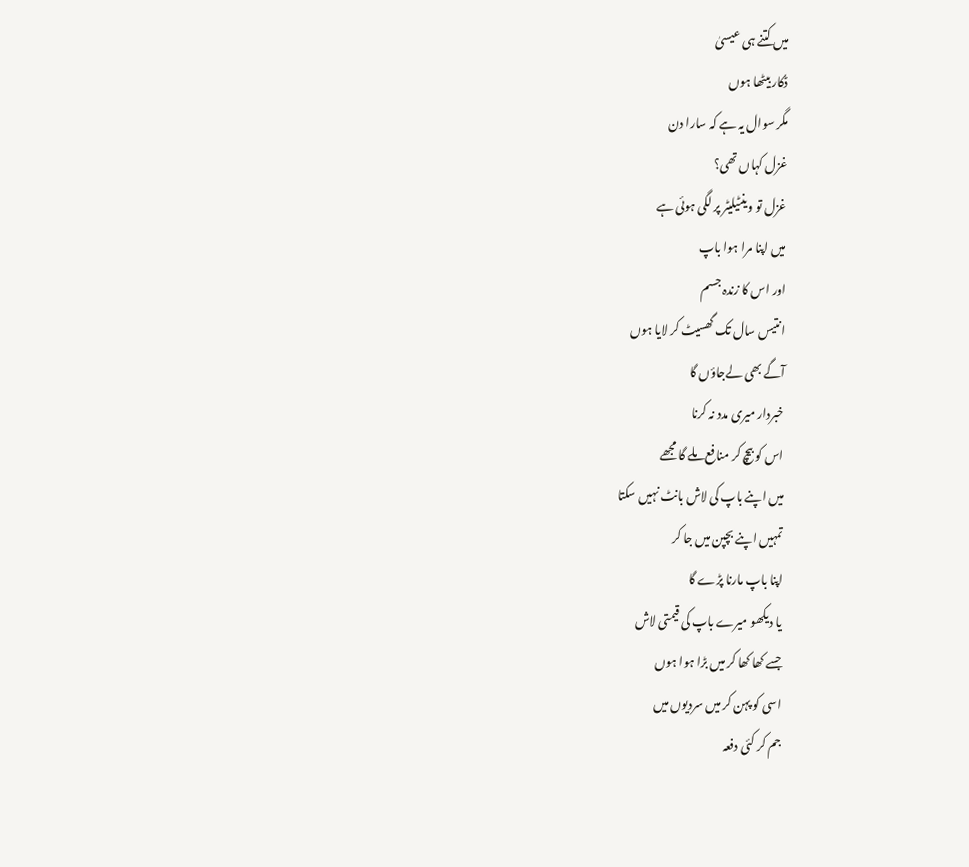میں کتنے ہی عیسیٰ
ڈکار بیٹھا ہوں
مگر سوال یہ ہے کہ سارا دن
غزل کہاں تھی؟
غزل تو وینٹیلیٹر پر لگی ہوئی ہے
میں اپنا مرا ہوا باپ
اور اس کا زندہ جسم
انتیس سال تک گھسیٹ کر لایا ہوں
آگے بھی لےجاؤں گا
خبردار میری مدد نہ کرنا
اس کو بیچ کر منافع ملے گا مجھے
میں اپنے باپ کی لاش بانٹ نہیں سکتا
تمہیں اپنے بچپن میں جا کر
اپنا باپ مارنا پڑے گا
یا دیکھو میرے باپ کی قیمتی لاش
جسے کھا کھا کر میں بڑا ہوا ہوں
اسی کو پہن کر میں سردیوں میں
جم کر کئی دفعہ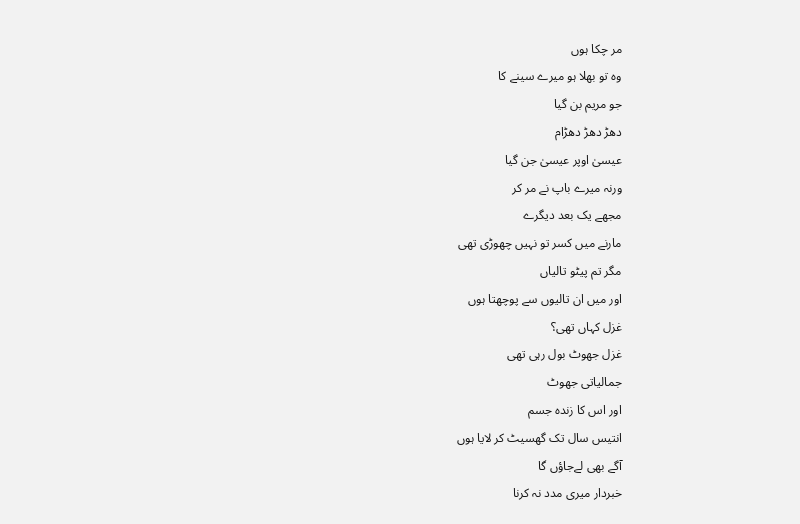مر چکا ہوں
وہ تو بھلا ہو میرے سینے کا
جو مریم بن گیا
دھڑ دھڑ دھڑام
عیسیٰ اوپر عیسیٰ جن گیا
ورنہ میرے باپ نے مر کر
مجھے یک بعد دیگرے
مارنے میں کسر تو نہیں چھوڑی تھی
مگر تم پیٹو تالیاں
اور میں ان تالیوں سے پوچھتا ہوں
غزل کہاں تھی؟
غزل جھوٹ بول رہی تھی
جمالیاتی جھوٹ
اور اس کا زندہ جسم
انتیس سال تک گھسیٹ کر لایا ہوں
آگے بھی لےجاؤں گا
خبردار میری مدد نہ کرنا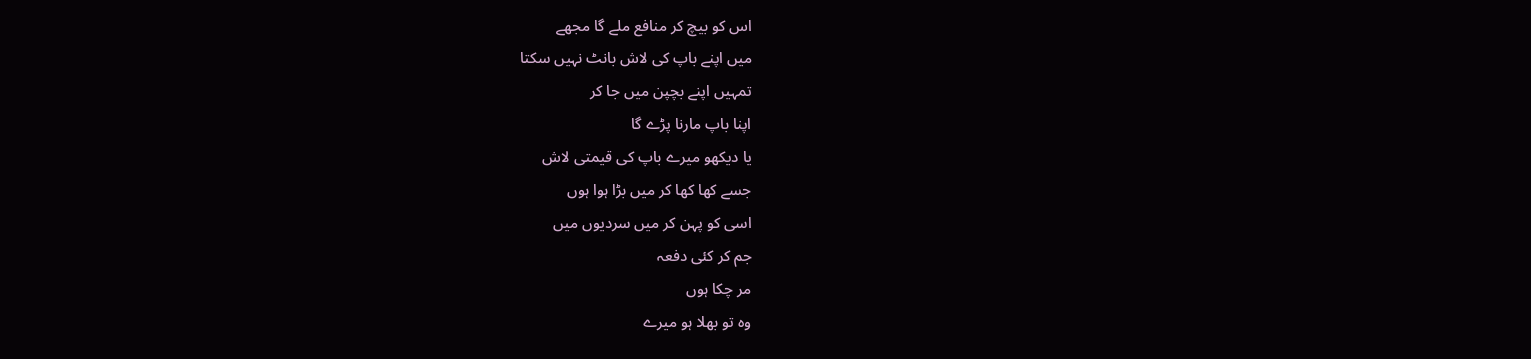اس کو بیچ کر منافع ملے گا مجھے
میں اپنے باپ کی لاش بانٹ نہیں سکتا
تمہیں اپنے بچپن میں جا کر
اپنا باپ مارنا پڑے گا
یا دیکھو میرے باپ کی قیمتی لاش
جسے کھا کھا کر میں بڑا ہوا ہوں
اسی کو پہن کر میں سردیوں میں
جم کر کئی دفعہ
مر چکا ہوں
وہ تو بھلا ہو میرے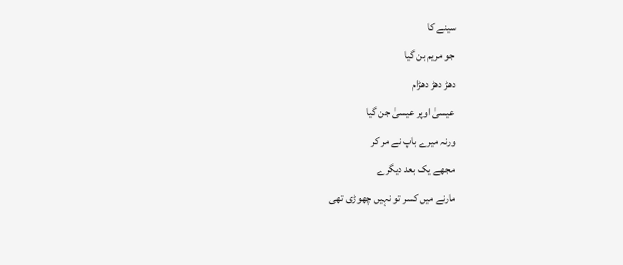سینے کا
جو مریم بن گیا
دھڑ دھڑ دھڑام
عیسیٰ اوپر عیسیٰ جن گیا
ورنہ میرے باپ نے مر کر
مجھے یک بعد دیگرے
مارنے میں کسر تو نہیں چھوڑی تھی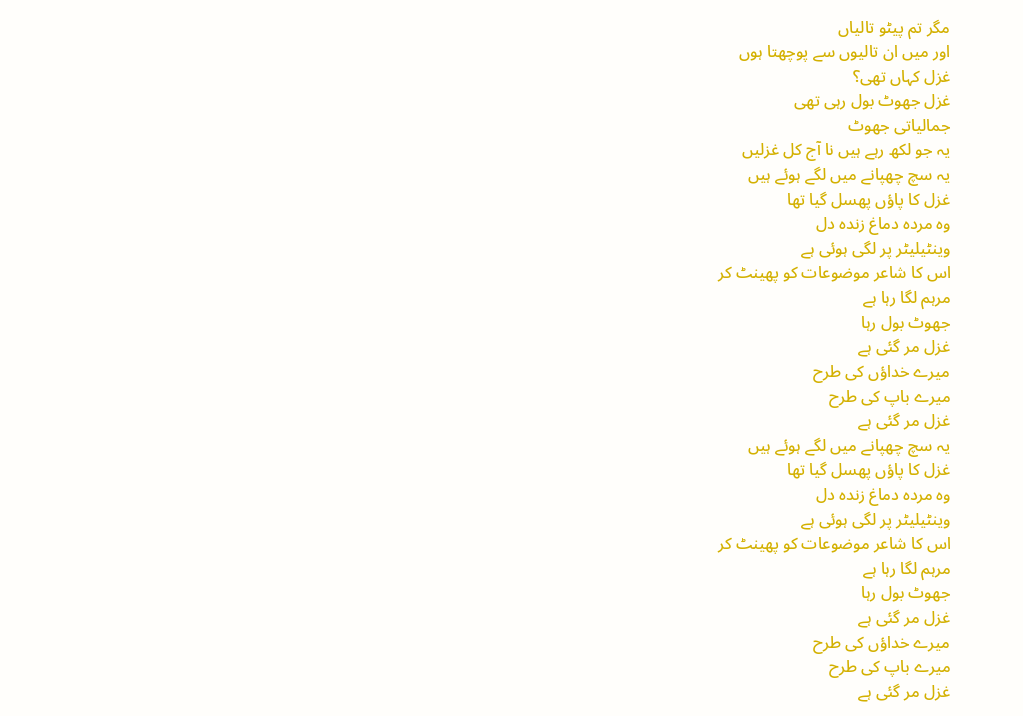مگر تم پیٹو تالیاں
اور میں ان تالیوں سے پوچھتا ہوں
غزل کہاں تھی؟
غزل جھوٹ بول رہی تھی
جمالیاتی جھوٹ
یہ جو لکھ رہے ہیں نا آج کل غزلیں
یہ سچ چھپانے میں لگے ہوئے ہیں
غزل کا پاؤں پھسل گیا تھا
وہ مردہ دماغ زندہ دل
وینٹیلیٹر پر لگی ہوئی ہے
اس کا شاعر موضوعات کو پھینٹ کر
مرہم لگا رہا ہے
جھوٹ بول رہا
غزل مر گئی ہے
میرے خداؤں کی طرح
میرے باپ کی طرح
غزل مر گئی ہے
یہ سچ چھپانے میں لگے ہوئے ہیں
غزل کا پاؤں پھسل گیا تھا
وہ مردہ دماغ زندہ دل
وینٹیلیٹر پر لگی ہوئی ہے
اس کا شاعر موضوعات کو پھینٹ کر
مرہم لگا رہا ہے
جھوٹ بول رہا
غزل مر گئی ہے
میرے خداؤں کی طرح
میرے باپ کی طرح
غزل مر گئی ہے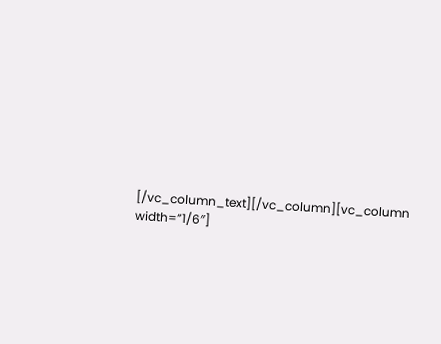[/vc_column_text][/vc_column][vc_column width=”1/6″]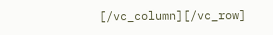[/vc_column][/vc_row]